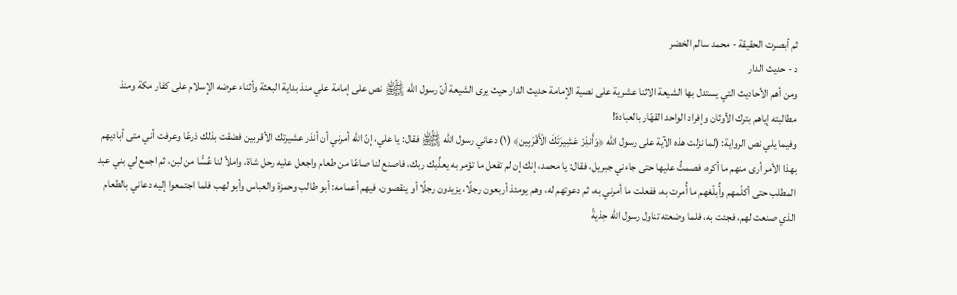ثم أبصرت الحقيقة - محمد سالم الخضر
د - حديث الدار
ومن أهم الأحاديث التي يستدل بها الشيعة الاثنا عشرية على نصية الإمامة حديث الدار حيث يرى الشيعة أنّ رسول الله ﵌ نص على إمامة علي منذ بداية البعثة وأثناء عرضه الإسلام على كفار مكة ومنذ مطالبته إياهم بترك الأوثان وإفراد الواحد القهّار بالعبادة!
وفيما يلي نص الرواية: (لما نزلت هذه الآية على رسول الله ﴿وَأَنذِرْ عَشِيرَتَكَ الْأَقْرَبِين﴾ (١) دعاني رسول الله ﵌ فقال: يا علي، إنّ الله أمرني أن أنذر عشيرتك الأقربين فضقت بذلك ذرعًا وعرفت أني متى أباديهم بهذا الأمر أرى منهم ما أكره، فصمتُّ عليها حتى جاءني جبريل، فقال: يا محمد، إنك إن لم تفعل ما تؤمر به يعذِّبك ربك، فاصنع لنا صاعًا من طعام واجعل عليه رحل شاة، واملأ لنا عُسًّا من لبن، ثم اجمع لي بني عبد المطلب حتى أكلّمهم وأُبلّغهم ما أُمرت به، ففعلت ما أمرني به، ثم دعوتهم له، وهم يومئذ أربعون رجلًا، يزيدون رجلًا أو ينقصون، فيهم أعمامه: أبو طالب وحمزة والعباس وأبو لهب فلما اجتمعوا إليه دعاني بالطعام الذي صنعت لهم، فجئت به، فلما وضعته تناول رسول الله حِذيةً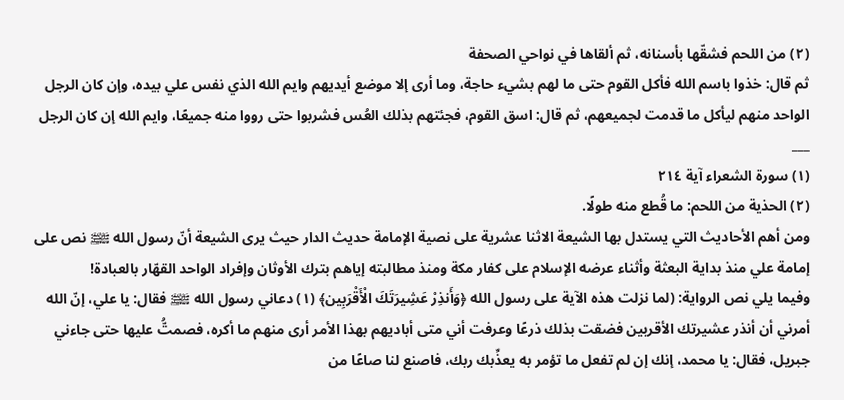(٢) من اللحم فشقّها بأسنانه، ثم ألقاها في نواحي الصحفة
ثم قال: خذوا باسم الله فأكل القوم حتى ما لهم بشيء حاجة، وما أرى إلا موضع أيديهم وايم الله الذي نفس علي بيده، وإن كان الرجل الواحد منهم ليأكل ما قدمت لجميعهم، ثم قال: اسق القوم، فجئتهم بذلك العُس فشربوا حتى رووا منه جميعًا، وايم الله إن كان الرجل
___
(١) سورة الشعراء آية ٢١٤
(٢) الحذية من اللحم: ما قُطع منه طولًا.
ومن أهم الأحاديث التي يستدل بها الشيعة الاثنا عشرية على نصية الإمامة حديث الدار حيث يرى الشيعة أنّ رسول الله ﵌ نص على إمامة علي منذ بداية البعثة وأثناء عرضه الإسلام على كفار مكة ومنذ مطالبته إياهم بترك الأوثان وإفراد الواحد القهّار بالعبادة!
وفيما يلي نص الرواية: (لما نزلت هذه الآية على رسول الله ﴿وَأَنذِرْ عَشِيرَتَكَ الْأَقْرَبِين﴾ (١) دعاني رسول الله ﵌ فقال: يا علي، إنّ الله أمرني أن أنذر عشيرتك الأقربين فضقت بذلك ذرعًا وعرفت أني متى أباديهم بهذا الأمر أرى منهم ما أكره، فصمتُّ عليها حتى جاءني جبريل، فقال: يا محمد، إنك إن لم تفعل ما تؤمر به يعذِّبك ربك، فاصنع لنا صاعًا من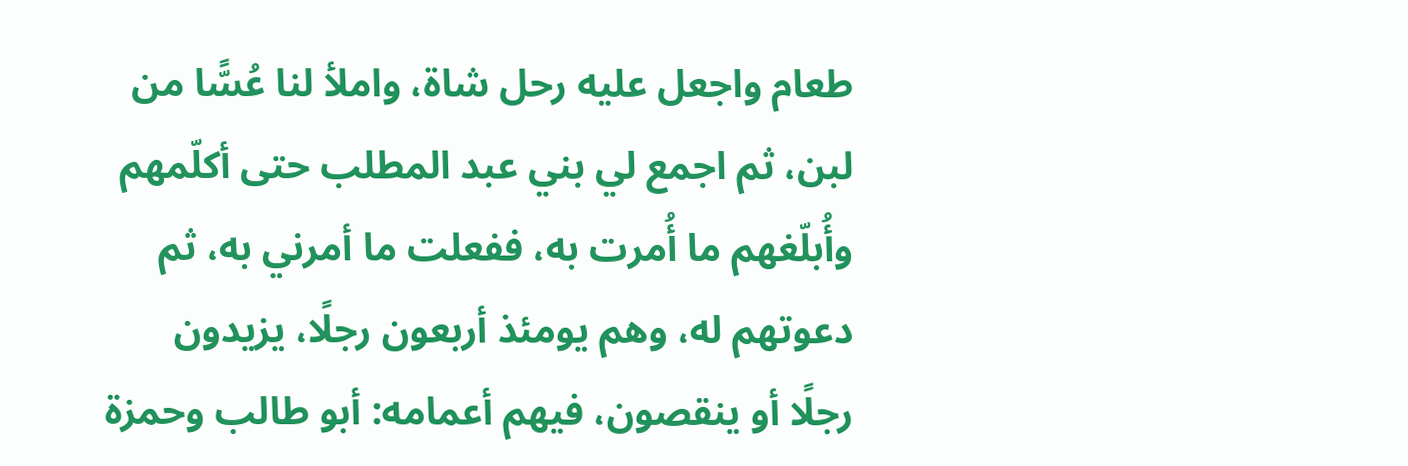طعام واجعل عليه رحل شاة، واملأ لنا عُسًّا من لبن، ثم اجمع لي بني عبد المطلب حتى أكلّمهم وأُبلّغهم ما أُمرت به، ففعلت ما أمرني به، ثم دعوتهم له، وهم يومئذ أربعون رجلًا، يزيدون رجلًا أو ينقصون، فيهم أعمامه: أبو طالب وحمزة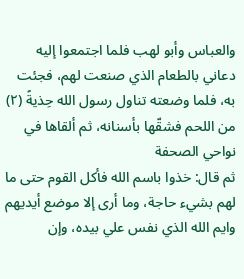والعباس وأبو لهب فلما اجتمعوا إليه دعاني بالطعام الذي صنعت لهم، فجئت به، فلما وضعته تناول رسول الله حِذيةً (٢) من اللحم فشقّها بأسنانه، ثم ألقاها في نواحي الصحفة
ثم قال: خذوا باسم الله فأكل القوم حتى ما لهم بشيء حاجة، وما أرى إلا موضع أيديهم وايم الله الذي نفس علي بيده، وإن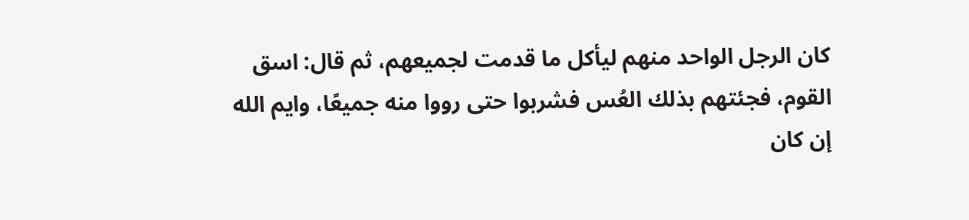كان الرجل الواحد منهم ليأكل ما قدمت لجميعهم، ثم قال: اسق القوم، فجئتهم بذلك العُس فشربوا حتى رووا منه جميعًا، وايم الله إن كان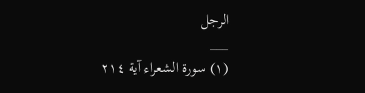الرجل
___
(١) سورة الشعراء آية ٢١٤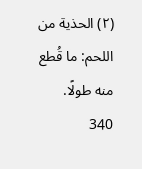(٢) الحذية من اللحم: ما قُطع منه طولًا.
340